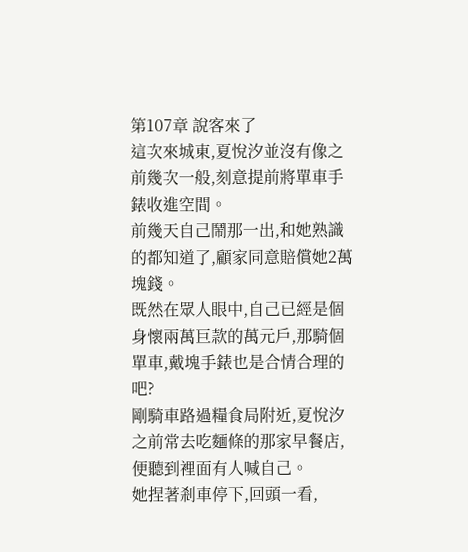第107章 說客來了
這次來城東,夏悅汐並沒有像之前幾次一般,刻意提前將單車手錶收進空間。
前幾天自己鬧那一出,和她熟識的都知道了,顧家同意賠償她2萬塊錢。
既然在眾人眼中,自己已經是個身懷兩萬巨款的萬元戶,那騎個單車,戴塊手錶也是合情合理的吧?
剛騎車路過糧食局附近,夏悅汐之前常去吃麵條的那家早餐店,便聽到裡面有人喊自己。
她捏著剎車停下,回頭一看,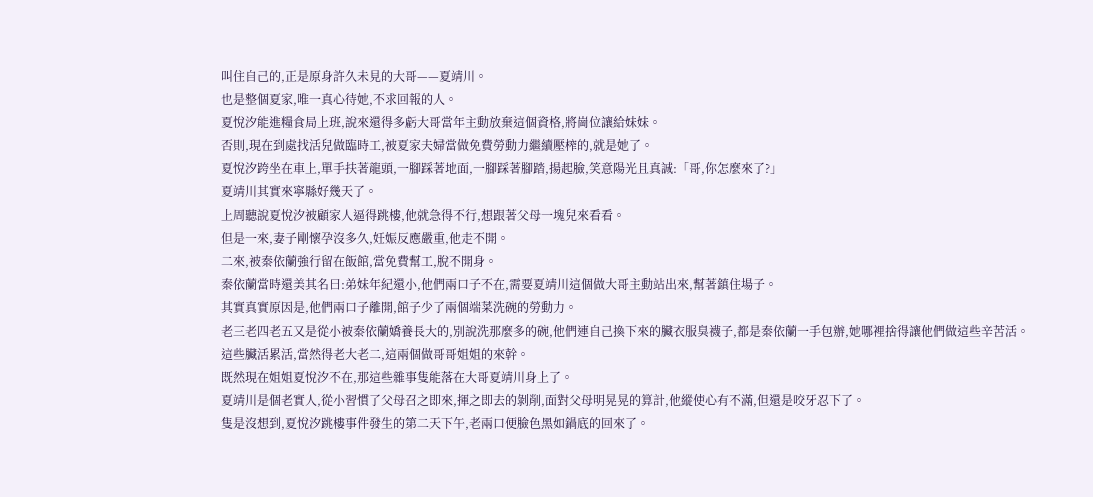叫住自己的,正是原身許久未見的大哥——夏靖川。
也是整個夏家,唯一真心待她,不求回報的人。
夏悅汐能進糧食局上班,說來還得多虧大哥當年主動放棄這個資格,將崗位讓給妹妹。
否則,現在到處找活兒做臨時工,被夏家夫婦當做免費勞動力繼續壓榨的,就是她了。
夏悅汐跨坐在車上,單手扶著龍頭,一腳踩著地面,一腳踩著腳踏,揚起臉,笑意陽光且真誠:「哥,你怎麼來了?」
夏靖川其實來寧縣好幾天了。
上周聽說夏悅汐被顧家人逼得跳樓,他就急得不行,想跟著父母一塊兒來看看。
但是一來,妻子剛懷孕沒多久,妊娠反應嚴重,他走不開。
二來,被秦依蘭強行留在飯館,當免費幫工,脫不開身。
秦依蘭當時還美其名曰:弟妹年紀還小,他們兩口子不在,需要夏靖川這個做大哥主動站出來,幫著鎮住場子。
其實真實原因是,他們兩口子離開,館子少了兩個端菜洗碗的勞動力。
老三老四老五又是從小被秦依蘭嬌養長大的,別說洗那麼多的碗,他們連自己換下來的臟衣服臭襪子,都是秦依蘭一手包辦,她哪裡捨得讓他們做這些辛苦活。
這些臟活累活,當然得老大老二,這兩個做哥哥姐姐的來幹。
既然現在姐姐夏悅汐不在,那這些雜事隻能落在大哥夏靖川身上了。
夏靖川是個老實人,從小習慣了父母召之即來,揮之即去的剝削,面對父母明晃晃的算計,他縱使心有不滿,但還是咬牙忍下了。
隻是沒想到,夏悅汐跳樓事件發生的第二天下午,老兩口便臉色黑如鍋底的回來了。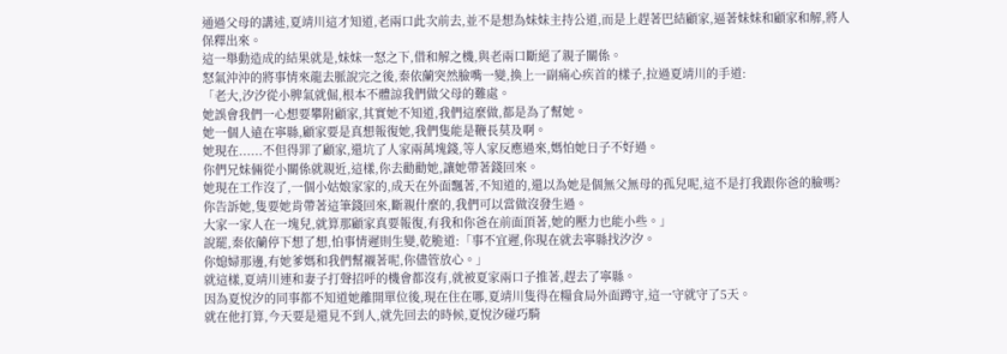通過父母的講述,夏靖川這才知道,老兩口此次前去,並不是想為妹妹主持公道,而是上趕著巴結顧家,逼著妹妹和顧家和解,將人保釋出來。
這一舉動造成的結果就是,妹妹一怒之下,借和解之機,與老兩口斷絕了親子關係。
怒氣沖沖的將事情來龍去脈說完之後,秦依蘭突然臉嘴一變,換上一副痛心疾首的樣子,拉過夏靖川的手道:
「老大,汐汐從小脾氣就倔,根本不體諒我們做父母的難處。
她誤會我們一心想要攀附顧家,其實她不知道,我們這麼做,都是為了幫她。
她一個人遠在寧縣,顧家要是真想報復她,我們隻能是鞭長莫及啊。
她現在......不但得罪了顧家,還坑了人家兩萬塊錢,等人家反應過來,媽怕她日子不好過。
你們兄妹倆從小關係就親近,這樣,你去勸勸她,讓她帶著錢回來。
她現在工作沒了,一個小姑娘家家的,成天在外面飄著,不知道的,還以為她是個無父無母的孤兒呢,這不是打我跟你爸的臉嗎?
你告訴她,隻要她肯帶著這筆錢回來,斷親什麼的,我們可以當做沒發生過。
大家一家人在一塊兒,就算那顧家真要報復,有我和你爸在前面頂著,她的壓力也能小些。」
說罷,秦依蘭停下想了想,怕事情遲則生變,乾脆道:「事不宜遲,你現在就去寧縣找汐汐。
你媳婦那邊,有她爹媽和我們幫襯著呢,你儘管放心。」
就這樣,夏靖川連和妻子打聲招呼的機會都沒有,就被夏家兩口子推著,趕去了寧縣。
因為夏悅汐的同事都不知道她離開單位後,現在住在哪,夏靖川隻得在糧食局外面蹲守,這一守就守了5天。
就在他打算,今天要是還見不到人,就先回去的時候,夏悅汐碰巧騎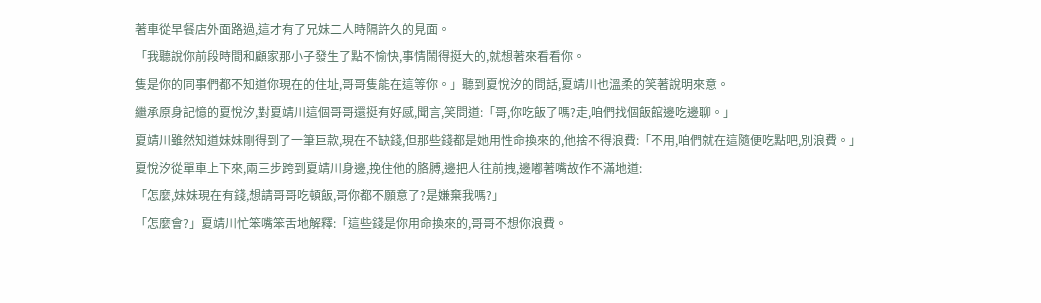著車從早餐店外面路過,這才有了兄妹二人時隔許久的見面。
「我聽說你前段時間和顧家那小子發生了點不愉快,事情鬧得挺大的,就想著來看看你。
隻是你的同事們都不知道你現在的住址,哥哥隻能在這等你。」聽到夏悅汐的問話,夏靖川也溫柔的笑著說明來意。
繼承原身記憶的夏悅汐,對夏靖川這個哥哥還挺有好感,聞言,笑問道:「哥,你吃飯了嗎?走,咱們找個飯館邊吃邊聊。」
夏靖川雖然知道妹妹剛得到了一筆巨款,現在不缺錢,但那些錢都是她用性命換來的,他捨不得浪費:「不用,咱們就在這隨便吃點吧,別浪費。」
夏悅汐從單車上下來,兩三步跨到夏靖川身邊,挽住他的胳膊,邊把人往前拽,邊嘟著嘴故作不滿地道:
「怎麼,妹妹現在有錢,想請哥哥吃頓飯,哥你都不願意了?是嫌棄我嗎?」
「怎麼會?」夏靖川忙笨嘴笨舌地解釋:「這些錢是你用命換來的,哥哥不想你浪費。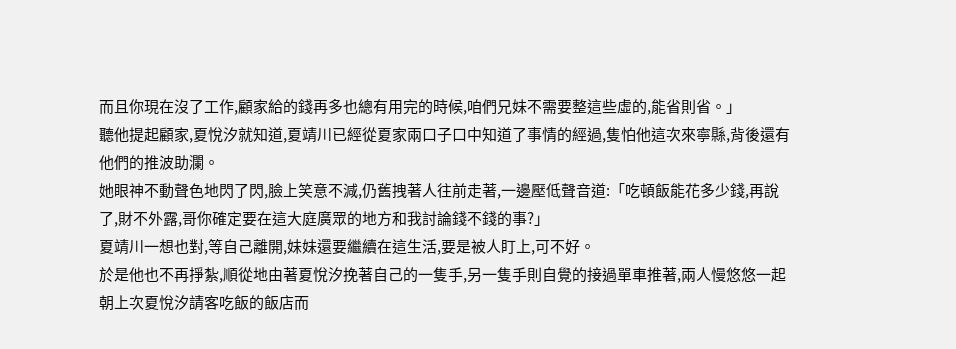而且你現在沒了工作,顧家給的錢再多也總有用完的時候,咱們兄妹不需要整這些虛的,能省則省。」
聽他提起顧家,夏悅汐就知道,夏靖川已經從夏家兩口子口中知道了事情的經過,隻怕他這次來寧縣,背後還有他們的推波助瀾。
她眼神不動聲色地閃了閃,臉上笑意不減,仍舊拽著人往前走著,一邊壓低聲音道:「吃頓飯能花多少錢,再說了,財不外露,哥你確定要在這大庭廣眾的地方和我討論錢不錢的事?」
夏靖川一想也對,等自己離開,妹妹還要繼續在這生活,要是被人盯上,可不好。
於是他也不再掙紮,順從地由著夏悅汐挽著自己的一隻手,另一隻手則自覺的接過單車推著,兩人慢悠悠一起朝上次夏悅汐請客吃飯的飯店而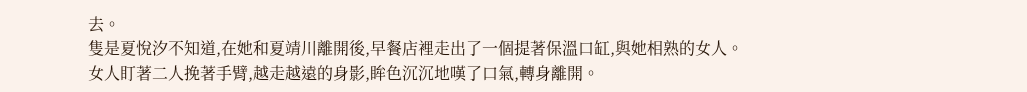去。
隻是夏悅汐不知道,在她和夏靖川離開後,早餐店裡走出了一個提著保溫口缸,與她相熟的女人。
女人盯著二人挽著手臂,越走越遠的身影,眸色沉沉地嘆了口氣,轉身離開。